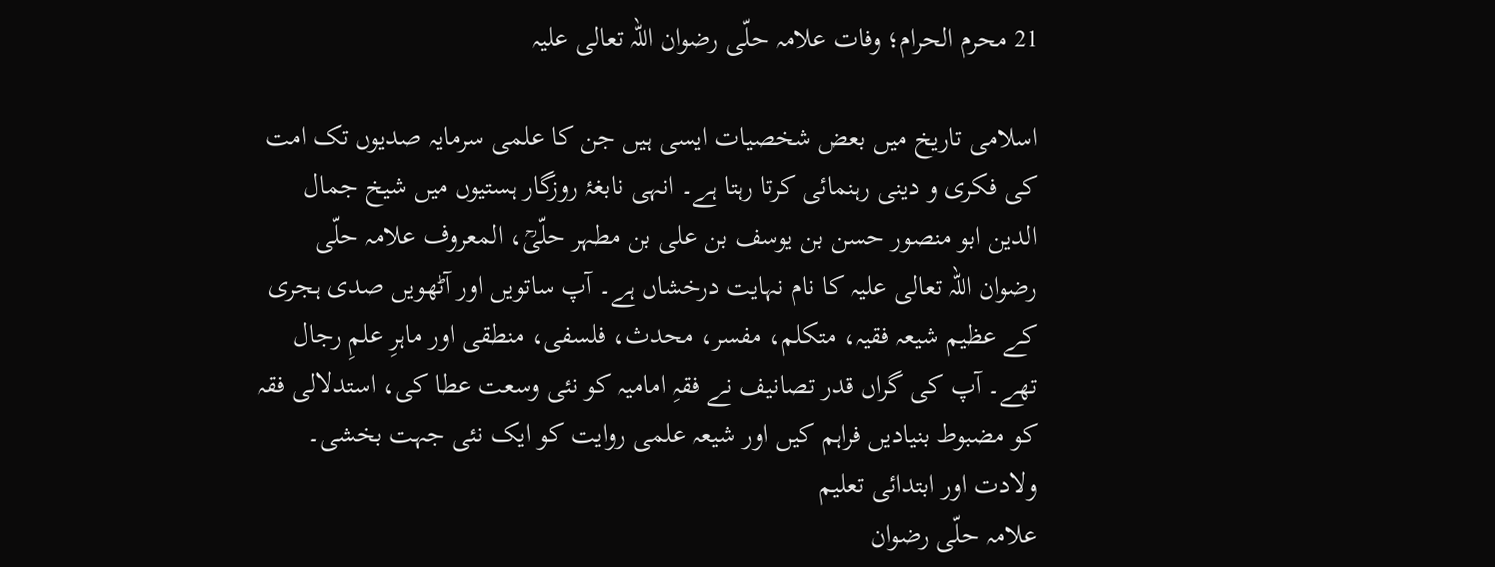21 محرم الحرام؛ وفات علامہ حلّی رضوان اللہ تعالی علیہ

اسلامی تاریخ میں بعض شخصیات ایسی ہیں جن کا علمی سرمایہ صدیوں تک امت کی فکری و دینی رہنمائی کرتا رہتا ہے۔ انہی نابغۂ روزگار ہستیوں میں شیخ جمال الدین ابو منصور حسن بن یوسف بن علی بن مطہر حلّیؒ، المعروف علامہ حلّی رضوان اللہ تعالی علیہ کا نام نہایت درخشاں ہے۔ آپ ساتویں اور آٹھویں صدی ہجری کے عظیم شیعہ فقیہ، متکلم، مفسر، محدث، فلسفی، منطقی اور ماہرِ علمِ رجال تھے۔ آپ کی گراں قدر تصانیف نے فقہِ امامیہ کو نئی وسعت عطا کی، استدلالی فقہ کو مضبوط بنیادیں فراہم کیں اور شیعہ علمی روایت کو ایک نئی جہت بخشی۔
ولادت اور ابتدائی تعلیم
علامہ حلّی رضوان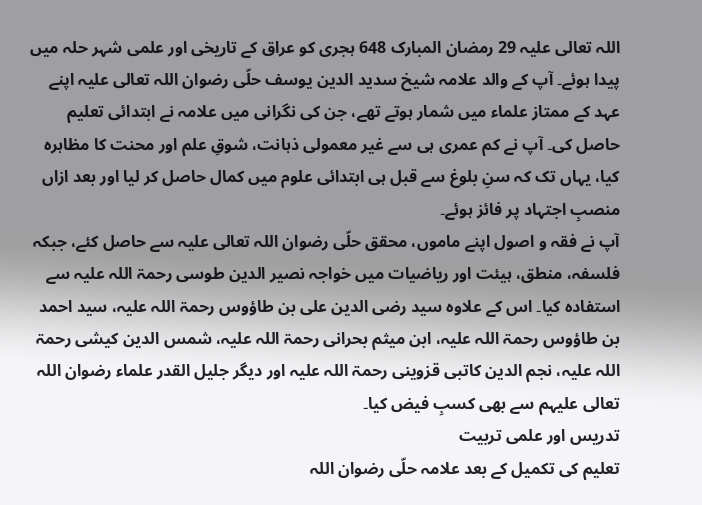اللہ تعالی علیہ 29 رمضان المبارک 648 ہجری کو عراق کے تاریخی اور علمی شہر حلہ میں پیدا ہوئے۔ آپ کے والد علامہ شیخ سدید الدین یوسف حلّی رضوان اللہ تعالی علیہ اپنے عہد کے ممتاز علماء میں شمار ہوتے تھے، جن کی نگرانی میں علامہ نے ابتدائی تعلیم حاصل کی۔ آپ نے کم عمری ہی سے غیر معمولی ذہانت، شوقِ علم اور محنت کا مظاہرہ کیا، یہاں تک کہ سنِ بلوغ سے قبل ہی ابتدائی علوم میں کمال حاصل کر لیا اور بعد ازاں منصبِ اجتہاد پر فائز ہوئے۔
آپ نے فقہ و اصول اپنے ماموں، محقق حلّی رضوان اللہ تعالی علیہ سے حاصل کئے، جبکہ فلسفہ، منطق، ہیئت اور ریاضیات میں خواجہ نصیر الدین طوسی رحمۃ اللہ علیہ سے استفادہ کیا۔ اس کے علاوہ سید رضی الدین علی بن طاؤوس رحمۃ اللہ علیہ، سید احمد بن طاؤوس رحمۃ اللہ علیہ، ابن میثم بحرانی رحمۃ اللہ علیہ، شمس الدین کیشی رحمۃ اللہ علیہ، نجم الدین کاتبی قزوینی رحمۃ اللہ علیہ اور دیگر جلیل القدر علماء رضوان اللہ تعالی علیہم سے بھی کسبِ فیض کیا۔
تدریس اور علمی تربیت
تعلیم کی تکمیل کے بعد علامہ حلّی رضوان اللہ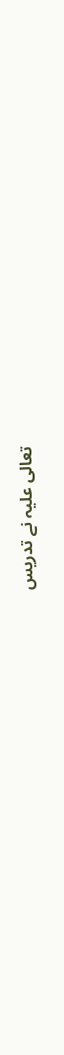تعالی علیہ نے تدریس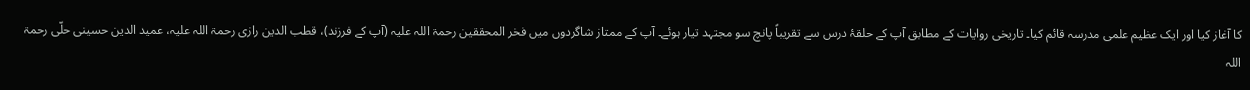کا آغاز کیا اور ایک عظیم علمی مدرسہ قائم کیا۔ تاریخی روایات کے مطابق آپ کے حلقۂ درس سے تقریباً پانچ سو مجتہد تیار ہوئے۔ آپ کے ممتاز شاگردوں میں فخر المحققین رحمۃ اللہ علیہ (آپ کے فرزند)، قطب الدین رازی رحمۃ اللہ علیہ، عمید الدین حسینی حلّی رحمۃ اللہ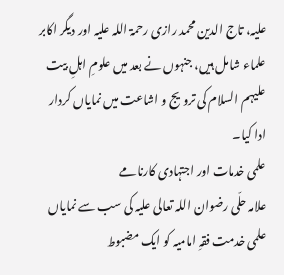علیہ، تاج الدین محمد رازی رحمۃ اللہ علیہ اور دیگر اکابر علماء شامل ہیں، جنہوں نے بعد میں علومِ اہلِ بیت علیہم السلام کی ترویج و اشاعت میں نمایاں کردار ادا کیا۔
علمی خدمات اور اجتہادی کارنامے
علامہ حلّی رضوان اللہ تعالی علیہ کی سب سے نمایاں علمی خدمت فقہِ امامیہ کو ایک مضبوط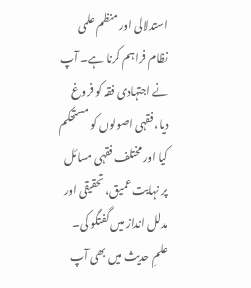استدلالی اور منظم علمی نظام فراہم کرنا ہے۔ آپ نے اجتہادی فقہ کو فروغ دیا، فقہی اصولوں کو مستحکم کیا اور مختلف فقہی مسائل پر نہایت عمیق، تحقیقی اور مدلل انداز میں گفتگو کی۔
علمِ حدیث میں بھی آپ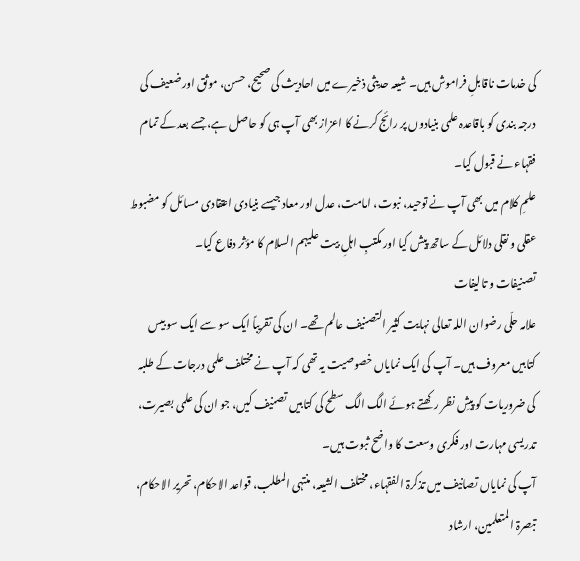کی خدمات ناقابلِ فراموش ہیں۔ شیعہ حدیثی ذخیرے میں احادیث کی صحیح، حسن، موثق اور ضعیف کی درجہ بندی کو باقاعدہ علمی بنیادوں پر رائج کرنے کا اعزاز بھی آپ ہی کو حاصل ہے، جسے بعد کے تمام فقہاء نے قبول کیا۔
علمِ کلام میں بھی آپ نے توحید، نبوت، امامت، عدل اور معاد جیسے بنیادی اعتقادی مسائل کو مضبوط عقلی و نقلی دلائل کے ساتھ پیش کیا اور مکتبِ اہلِ بیت علیہم السلام کا مؤثر دفاع کیا۔
تصنیفات و تالیفات
علامہ حلّی رضوان اللہ تعالی نہایت کثیر التصنیف عالم تھے۔ ان کی تقریباً ایک سو سے ایک سو بیس کتابیں معروف ہیں۔ آپ کی ایک نمایاں خصوصیت یہ تھی کہ آپ نے مختلف علمی درجات کے طلبہ کی ضروریات کو پیشِ نظر رکھتے ہوئے الگ الگ سطح کی کتابیں تصنیف کیں، جو ان کی علمی بصیرت، تدریسی مہارت اور فکری وسعت کا واضح ثبوت ہیں۔
آپ کی نمایاں تصانیف میں تذکرۃ الفقہاء، مختلف الشیعہ، منتہی المطلب، قواعد الاحکام، تحریر الاحکام، تبصرۃ المتعلمین، ارشاد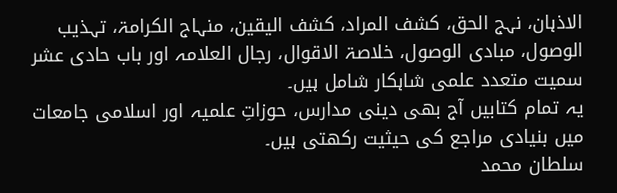الاذہان، نہج الحق، کشف المراد، کشف الیقین، منہاج الکرامۃ، تہذیب الوصول، مبادی الوصول، خلاصۃ الاقوال، رجال العلامہ اور باب حادی عشر سمیت متعدد علمی شاہکار شامل ہیں۔
یہ تمام کتابیں آج بھی دینی مدارس، حوزاتِ علمیہ اور اسلامی جامعات میں بنیادی مراجع کی حیثیت رکھتی ہیں۔
سلطان محمد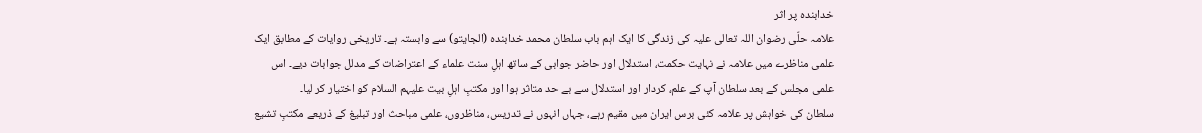خدابندہ پر اثر
علامہ حلّی رضوان اللہ تعالی علیہ کی زندگی کا ایک اہم باب سلطان محمد خدابندہ (الجایتو) سے وابستہ ہے۔ تاریخی روایات کے مطابق ایک علمی مناظرے میں علامہ نے نہایت حکمت، استدلال اور حاضر جوابی کے ساتھ اہلِ سنت علماء کے اعتراضات کے مدلل جوابات دیے۔ اس علمی مجلس کے بعد سلطان آپ کے علم، کردار اور استدلال سے بے حد متاثر ہوا اور مکتبِ اہلِ بیت علیہم السلام کو اختیار کر لیا۔
سلطان کی خواہش پر علامہ کئی برس ایران میں مقیم رہے، جہاں انہوں نے تدریس، مناظروں، علمی مباحث اور تبلیغ کے ذریعے مکتبِ تشیع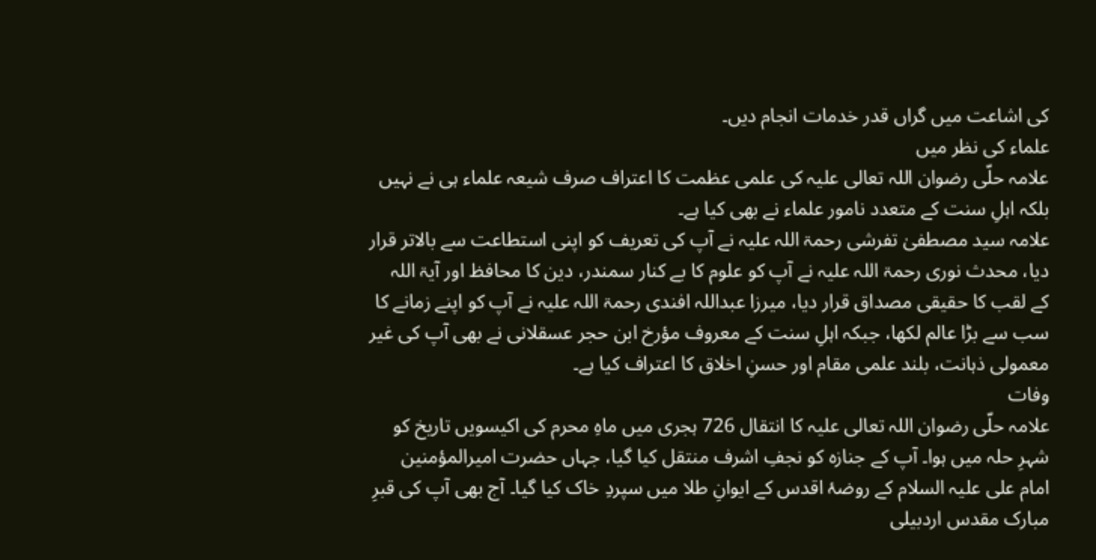کی اشاعت میں گراں قدر خدمات انجام دیں۔
علماء کی نظر میں
علامہ حلّی رضوان اللہ تعالی علیہ کی علمی عظمت کا اعتراف صرف شیعہ علماء ہی نے نہیں بلکہ اہلِ سنت کے متعدد نامور علماء نے بھی کیا ہے۔
علامہ سید مصطفیٰ تفرشی رحمۃ اللہ علیہ نے آپ کی تعریف کو اپنی استطاعت سے بالاتر قرار دیا، محدث نوری رحمۃ اللہ علیہ نے آپ کو علوم کا بے کنار سمندر، دین کا محافظ اور آیۃ اللہ کے لقب کا حقیقی مصداق قرار دیا، میرزا عبداللہ افندی رحمۃ اللہ علیہ نے آپ کو اپنے زمانے کا سب سے بڑا عالم لکھا، جبکہ اہلِ سنت کے معروف مؤرخ ابن حجر عسقلانی نے بھی آپ کی غیر معمولی ذہانت، بلند علمی مقام اور حسنِ اخلاق کا اعتراف کیا ہے۔
وفات
علامہ حلّی رضوان اللہ تعالی علیہ کا انتقال 726 ہجری میں ماہِ محرم کی اکیسویں تاریخ کو شہرِ حلہ میں ہوا۔ آپ کے جنازہ کو نجفِ اشرف منتقل کیا گیا، جہاں حضرت امیرالمؤمنین امام علی علیہ السلام کے روضۂ اقدس کے ایوانِ طلا میں سپردِ خاک کیا گیا۔ آج بھی آپ کی قبرِ مبارک مقدس اردبیلی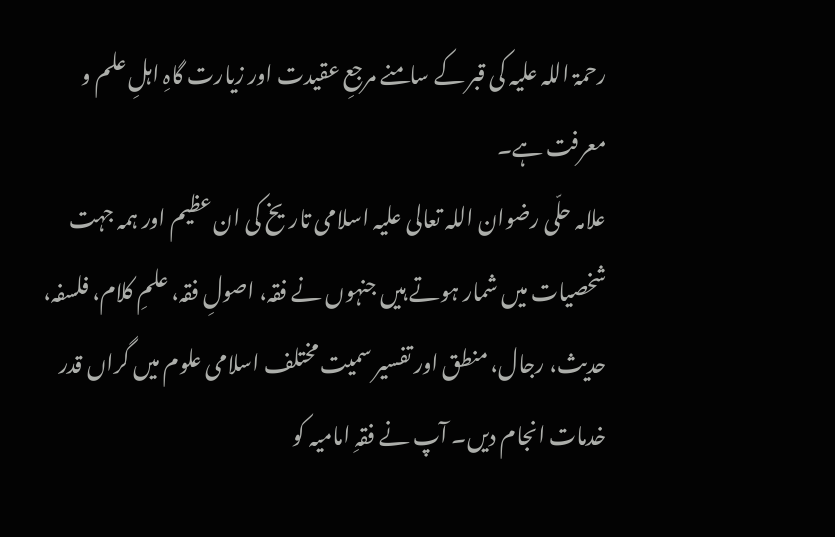رحمۃ اللہ علیہ کی قبر کے سامنے مرجعِ عقیدت اور زیارت گاہِ اہلِ علم و معرفت ہے۔
علامہ حلّی رضوان اللہ تعالی علیہ اسلامی تاریخ کی ان عظیم اور ہمہ جہت شخصیات میں شمار ہوتے ہیں جنہوں نے فقہ، اصولِ فقہ، علمِ کلام، فلسفہ، حدیث، رجال، منطق اور تفسیر سمیت مختلف اسلامی علوم میں گراں قدر خدمات انجام دیں۔ آپ نے فقہِ امامیہ کو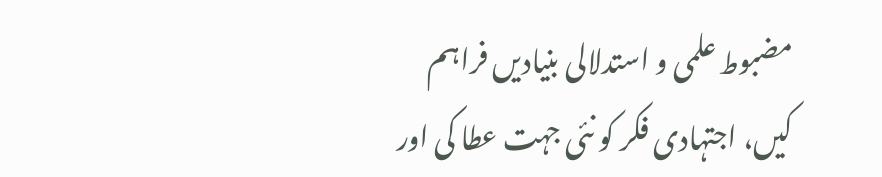مضبوط علمی و استدلالی بنیادیں فراہم کیں، اجتہادی فکر کو نئی جہت عطا کی اور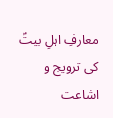معارفِ اہلِ بیتؑ کی ترویج و اشاعت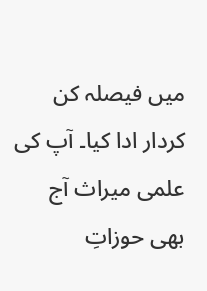میں فیصلہ کن کردار ادا کیا۔ آپ کی علمی میراث آج بھی حوزاتِ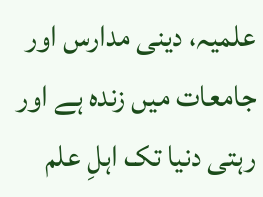علمیہ، دینی مدارس اور جامعات میں زندہ ہے اور رہتی دنیا تک اہلِ علم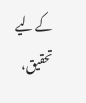کے لیے تحقیق،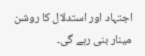اجتہاد اور استدلال کا روشن مینار بنی رہے گی۔